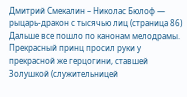Дмитрий Смекалин – Николас Бюлоф — рыцарь-дракон с тысячью лиц (страница 86)
Дальше все пошло по канонам мелодрамы. Прекрасный принц просил руки у прекрасной же герцогини, ставшей Золушкой (служительницей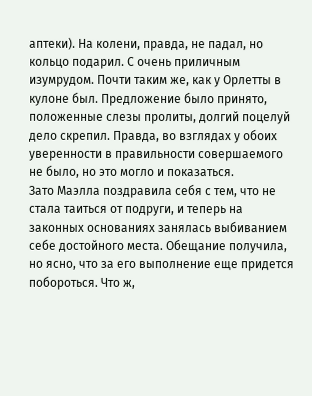аптеки). На колени, правда, не падал, но кольцо подарил. С очень приличным изумрудом. Почти таким же, как у Орлетты в кулоне был. Предложение было принято, положенные слезы пролиты, долгий поцелуй дело скрепил. Правда, во взглядах у обоих уверенности в правильности совершаемого не было, но это могло и показаться.
Зато Маэлла поздравила себя с тем, что не стала таиться от подруги, и теперь на законных основаниях занялась выбиванием себе достойного места. Обещание получила, но ясно, что за его выполнение еще придется побороться. Что ж,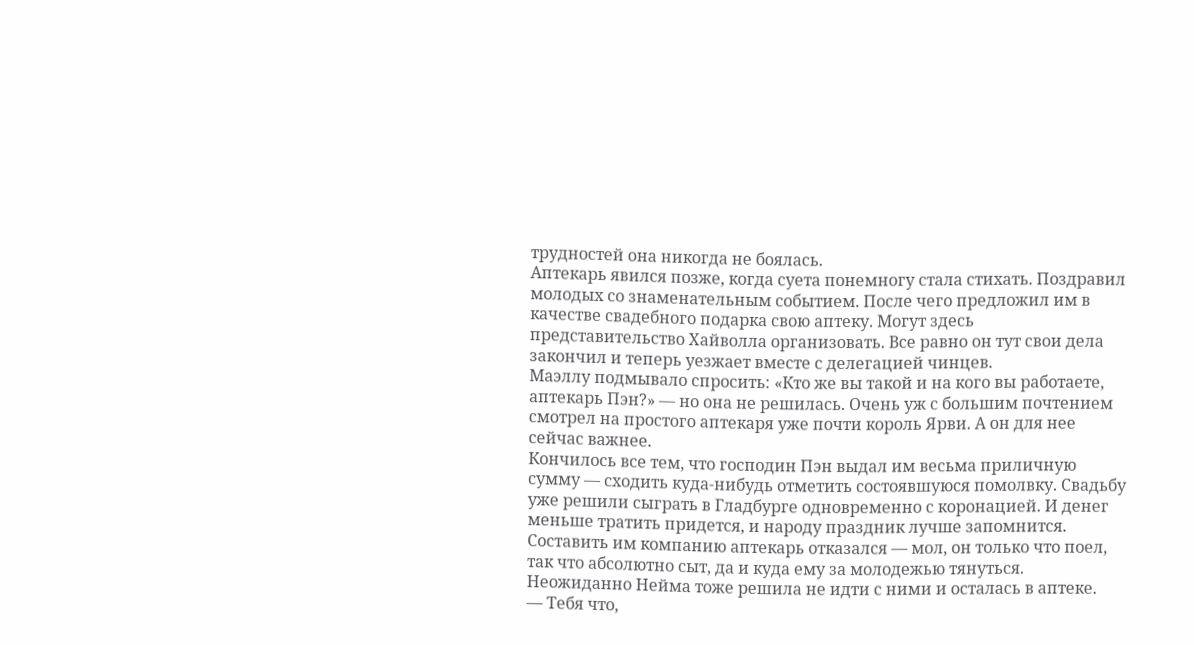трудностей она никогда не боялась.
Аптекарь явился позже, когда суета понемногу стала стихать. Поздравил молодых со знаменательным событием. После чего предложил им в качестве свадебного подарка свою аптеку. Могут здесь представительство Хайволла организовать. Все равно он тут свои дела закончил и теперь уезжает вместе с делегацией чинцев.
Маэллу подмывало спросить: «Кто же вы такой и на кого вы работаете, аптекарь Пэн?» — но она не решилась. Очень уж с большим почтением смотрел на простого аптекаря уже почти король Ярви. А он для нее сейчас важнее.
Кончилось все тем, что господин Пэн выдал им весьма приличную сумму — сходить куда-нибудь отметить состоявшуюся помолвку. Свадьбу уже решили сыграть в Гладбурге одновременно с коронацией. И денег меньше тратить придется, и народу праздник лучше запомнится. Составить им компанию аптекарь отказался — мол, он только что поел, так что абсолютно сыт, да и куда ему за молодежью тянуться.
Неожиданно Нейма тоже решила не идти с ними и осталась в аптеке.
— Тебя что,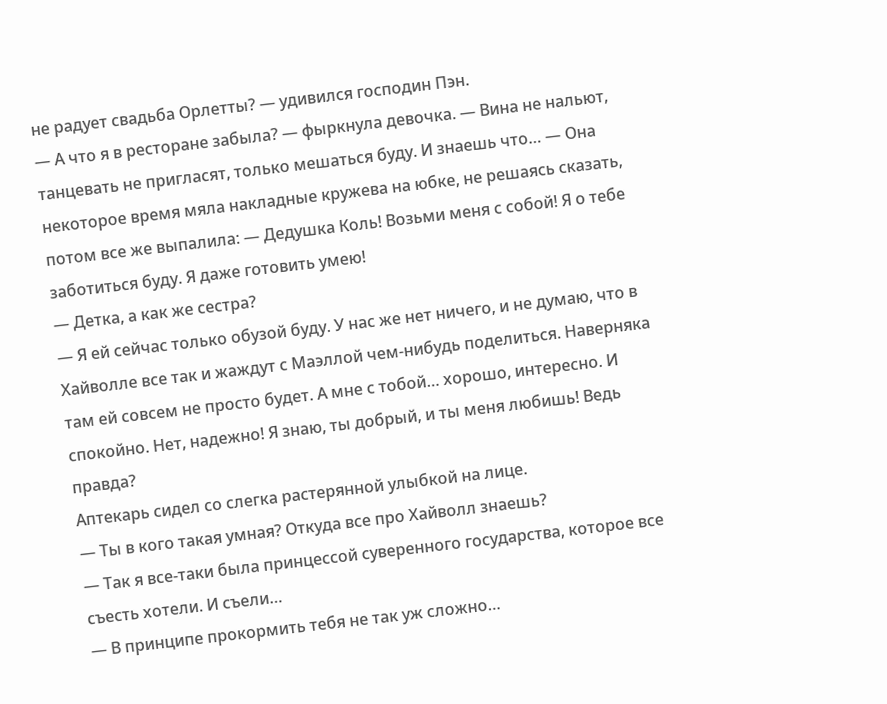не радует свадьба Орлетты? — удивился господин Пэн.
— А что я в ресторане забыла? — фыркнула девочка. — Вина не нальют, танцевать не пригласят, только мешаться буду. И знаешь что… — Она некоторое время мяла накладные кружева на юбке, не решаясь сказать, потом все же выпалила: — Дедушка Коль! Возьми меня с собой! Я о тебе заботиться буду. Я даже готовить умею!
— Детка, а как же сестра?
— Я ей сейчас только обузой буду. У нас же нет ничего, и не думаю, что в Хайволле все так и жаждут с Маэллой чем-нибудь поделиться. Наверняка там ей совсем не просто будет. А мне с тобой… хорошо, интересно. И спокойно. Нет, надежно! Я знаю, ты добрый, и ты меня любишь! Ведь правда?
Аптекарь сидел со слегка растерянной улыбкой на лице.
— Ты в кого такая умная? Откуда все про Хайволл знаешь?
— Так я все-таки была принцессой суверенного государства, которое все съесть хотели. И съели…
— В принципе прокормить тебя не так уж сложно…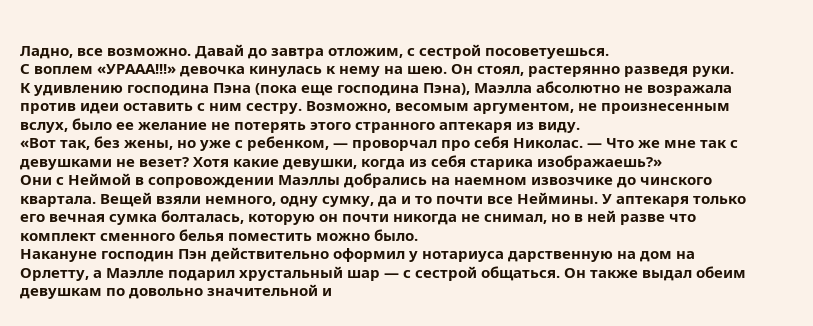Ладно, все возможно. Давай до завтра отложим, с сестрой посоветуешься.
С воплем «УРААА!!!» девочка кинулась к нему на шею. Он стоял, растерянно разведя руки.
К удивлению господина Пэна (пока еще господина Пэна), Маэлла абсолютно не возражала против идеи оставить с ним сестру. Возможно, весомым аргументом, не произнесенным вслух, было ее желание не потерять этого странного аптекаря из виду.
«Вот так, без жены, но уже с ребенком, — проворчал про себя Николас. — Что же мне так с девушками не везет? Хотя какие девушки, когда из себя старика изображаешь?»
Они с Неймой в сопровождении Маэллы добрались на наемном извозчике до чинского квартала. Вещей взяли немного, одну сумку, да и то почти все Неймины. У аптекаря только его вечная сумка болталась, которую он почти никогда не снимал, но в ней разве что комплект сменного белья поместить можно было.
Накануне господин Пэн действительно оформил у нотариуса дарственную на дом на Орлетту, а Маэлле подарил хрустальный шар — с сестрой общаться. Он также выдал обеим девушкам по довольно значительной и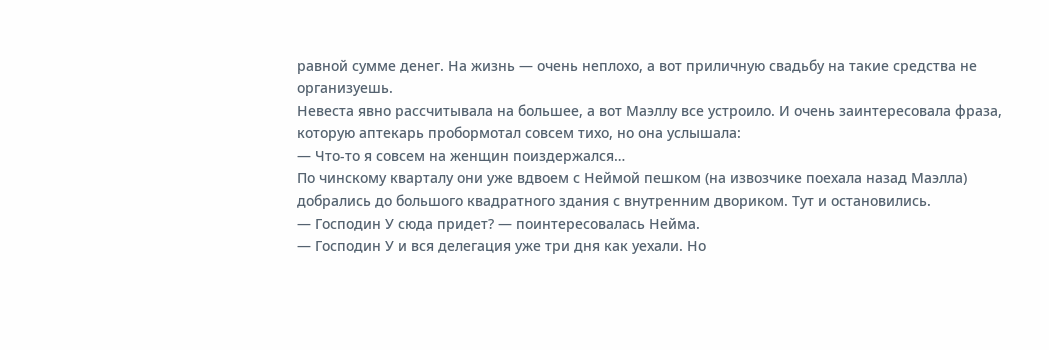равной сумме денег. На жизнь — очень неплохо, а вот приличную свадьбу на такие средства не организуешь.
Невеста явно рассчитывала на большее, а вот Маэллу все устроило. И очень заинтересовала фраза, которую аптекарь пробормотал совсем тихо, но она услышала:
— Что-то я совсем на женщин поиздержался…
По чинскому кварталу они уже вдвоем с Неймой пешком (на извозчике поехала назад Маэлла) добрались до большого квадратного здания с внутренним двориком. Тут и остановились.
— Господин У сюда придет? — поинтересовалась Нейма.
— Господин У и вся делегация уже три дня как уехали. Но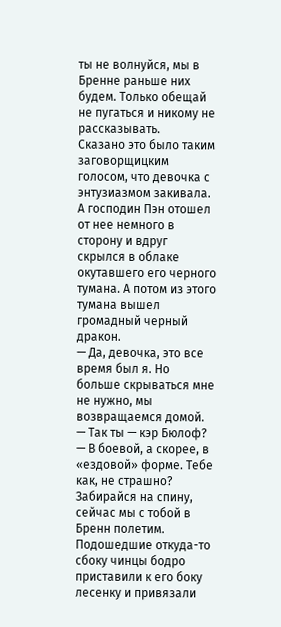ты не волнуйся, мы в Бренне раньше них будем. Только обещай не пугаться и никому не рассказывать.
Сказано это было таким заговорщицким голосом, что девочка с энтузиазмом закивала.
А господин Пэн отошел от нее немного в сторону и вдруг скрылся в облаке окутавшего его черного тумана. А потом из этого тумана вышел громадный черный дракон.
— Да, девочка, это все время был я. Но больше скрываться мне не нужно, мы возвращаемся домой.
— Так ты — кэр Бюлоф?
— В боевой, а скорее, в «ездовой» форме. Тебе как, не страшно? Забирайся на спину, сейчас мы с тобой в Бренн полетим.
Подошедшие откуда-то сбоку чинцы бодро приставили к его боку лесенку и привязали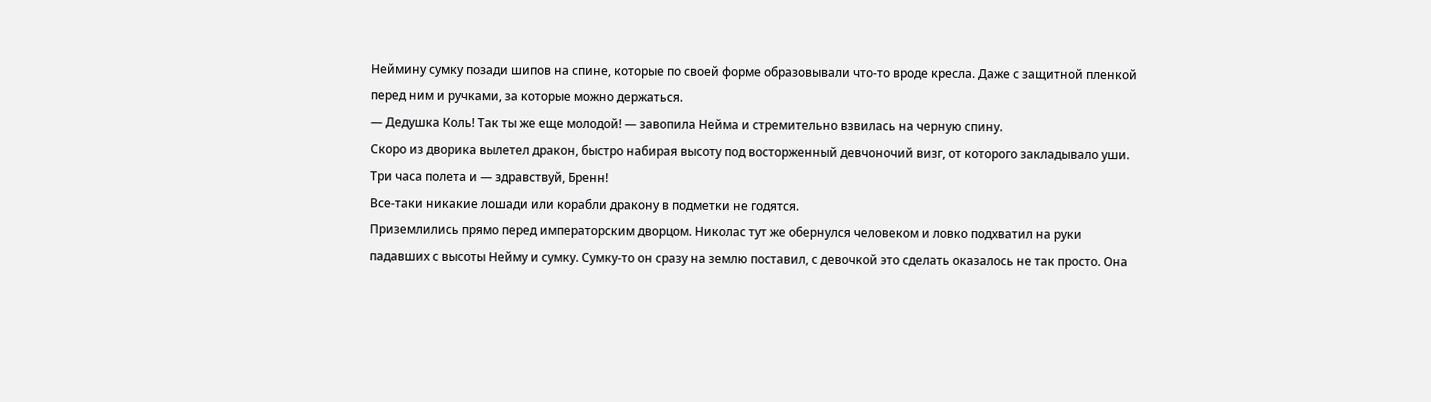Неймину сумку позади шипов на спине, которые по своей форме образовывали что-то вроде кресла. Даже с защитной пленкой перед ним и ручками, за которые можно держаться.
— Дедушка Коль! Так ты же еще молодой! — завопила Нейма и стремительно взвилась на черную спину.
Скоро из дворика вылетел дракон, быстро набирая высоту под восторженный девчоночий визг, от которого закладывало уши.
Три часа полета и — здравствуй, Бренн!
Все-таки никакие лошади или корабли дракону в подметки не годятся.
Приземлились прямо перед императорским дворцом. Николас тут же обернулся человеком и ловко подхватил на руки падавших с высоты Нейму и сумку. Сумку-то он сразу на землю поставил, с девочкой это сделать оказалось не так просто. Она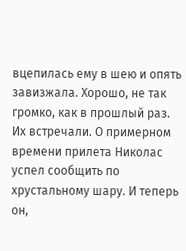вцепилась ему в шею и опять завизжала. Хорошо, не так громко, как в прошлый раз.
Их встречали. О примерном времени прилета Николас успел сообщить по хрустальному шару. И теперь он,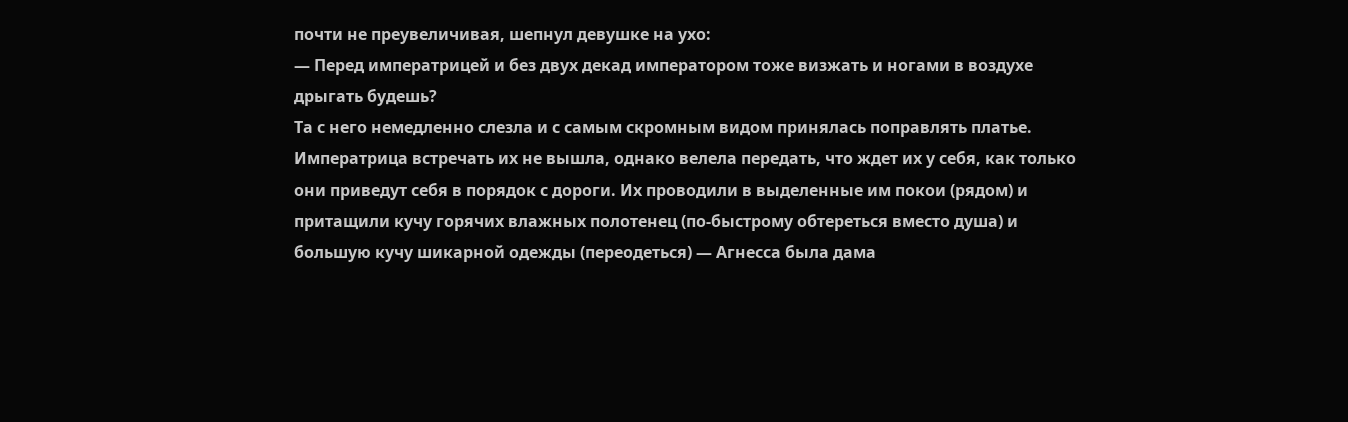почти не преувеличивая, шепнул девушке на ухо:
— Перед императрицей и без двух декад императором тоже визжать и ногами в воздухе дрыгать будешь?
Та с него немедленно слезла и с самым скромным видом принялась поправлять платье.
Императрица встречать их не вышла, однако велела передать, что ждет их у себя, как только они приведут себя в порядок с дороги. Их проводили в выделенные им покои (рядом) и притащили кучу горячих влажных полотенец (по-быстрому обтереться вместо душа) и большую кучу шикарной одежды (переодеться) — Агнесса была дама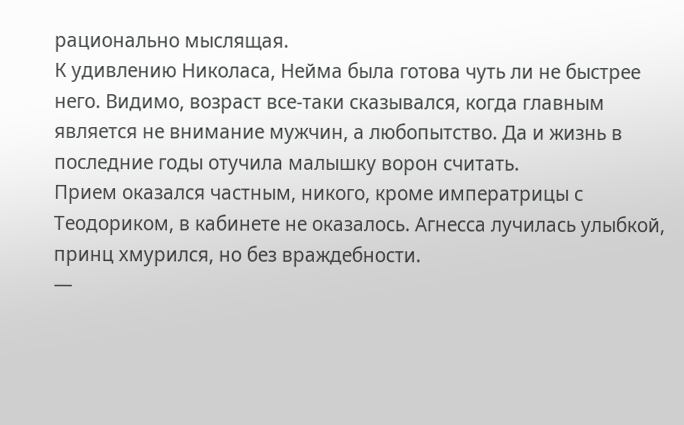рационально мыслящая.
К удивлению Николаса, Нейма была готова чуть ли не быстрее него. Видимо, возраст все-таки сказывался, когда главным является не внимание мужчин, а любопытство. Да и жизнь в последние годы отучила малышку ворон считать.
Прием оказался частным, никого, кроме императрицы с Теодориком, в кабинете не оказалось. Агнесса лучилась улыбкой, принц хмурился, но без враждебности.
—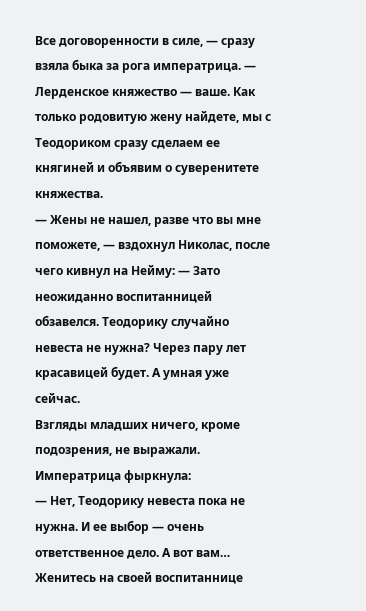Все договоренности в силе, — сразу взяла быка за рога императрица. — Лерденское княжество — ваше. Как только родовитую жену найдете, мы с Теодориком сразу сделаем ее княгиней и объявим о суверенитете княжества.
— Жены не нашел, разве что вы мне поможете, — вздохнул Николас, после чего кивнул на Нейму: — Зато неожиданно воспитанницей обзавелся. Теодорику случайно невеста не нужна? Через пару лет красавицей будет. А умная уже сейчас.
Взгляды младших ничего, кроме подозрения, не выражали. Императрица фыркнула:
— Нет, Теодорику невеста пока не нужна. И ее выбор — очень ответственное дело. А вот вам… Женитесь на своей воспитаннице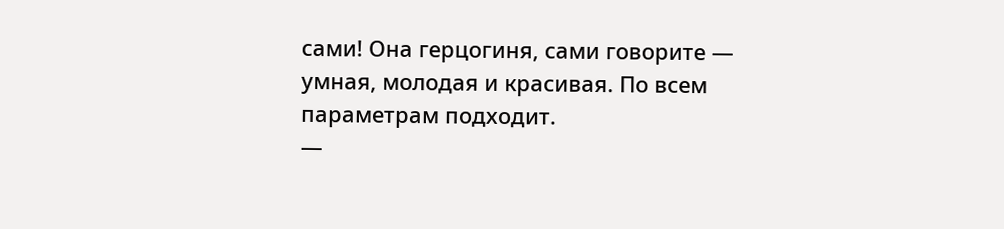сами! Она герцогиня, сами говорите — умная, молодая и красивая. По всем параметрам подходит.
—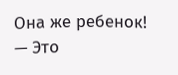Она же ребенок!
— Это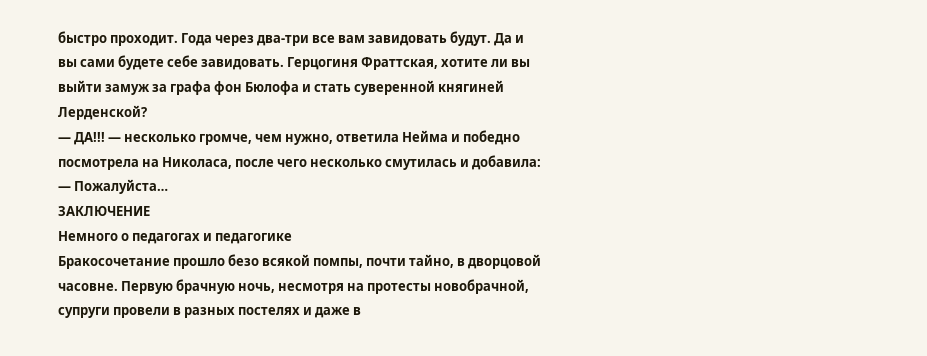быстро проходит. Года через два-три все вам завидовать будут. Да и вы сами будете себе завидовать. Герцогиня Фраттская, хотите ли вы выйти замуж за графа фон Бюлофа и стать суверенной княгиней Лерденской?
— ДА!!! — несколько громче, чем нужно, ответила Нейма и победно посмотрела на Николаса, после чего несколько смутилась и добавила: — Пожалуйста…
ЗАКЛЮЧЕНИЕ
Немного о педагогах и педагогике
Бракосочетание прошло безо всякой помпы, почти тайно, в дворцовой часовне. Первую брачную ночь, несмотря на протесты новобрачной, супруги провели в разных постелях и даже в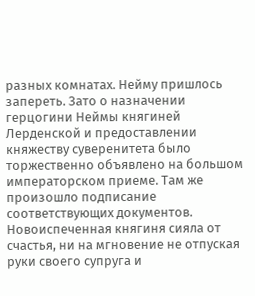разных комнатах. Нейму пришлось запереть. Зато о назначении герцогини Неймы княгиней Лерденской и предоставлении княжеству суверенитета было торжественно объявлено на большом императорском приеме. Там же произошло подписание соответствующих документов. Новоиспеченная княгиня сияла от счастья, ни на мгновение не отпуская руки своего супруга и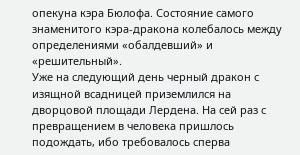опекуна кэра Бюлофа. Состояние самого знаменитого кэра-дракона колебалось между определениями «обалдевший» и «решительный».
Уже на следующий день черный дракон с изящной всадницей приземлился на дворцовой площади Лердена. На сей раз с превращением в человека пришлось подождать, ибо требовалось сперва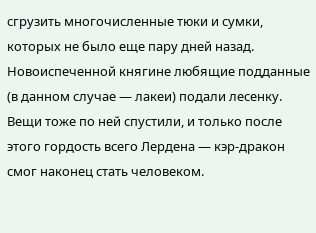сгрузить многочисленные тюки и сумки, которых не было еще пару дней назад. Новоиспеченной княгине любящие подданные (в данном случае — лакеи) подали лесенку. Вещи тоже по ней спустили, и только после этого гордость всего Лердена — кэр-дракон смог наконец стать человеком.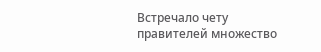Встречало чету правителей множество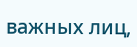важных лиц,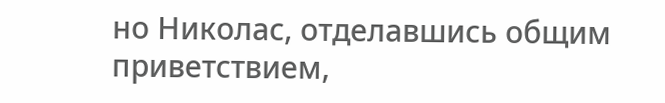но Николас, отделавшись общим приветствием,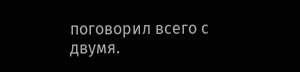поговорил всего с двумя.